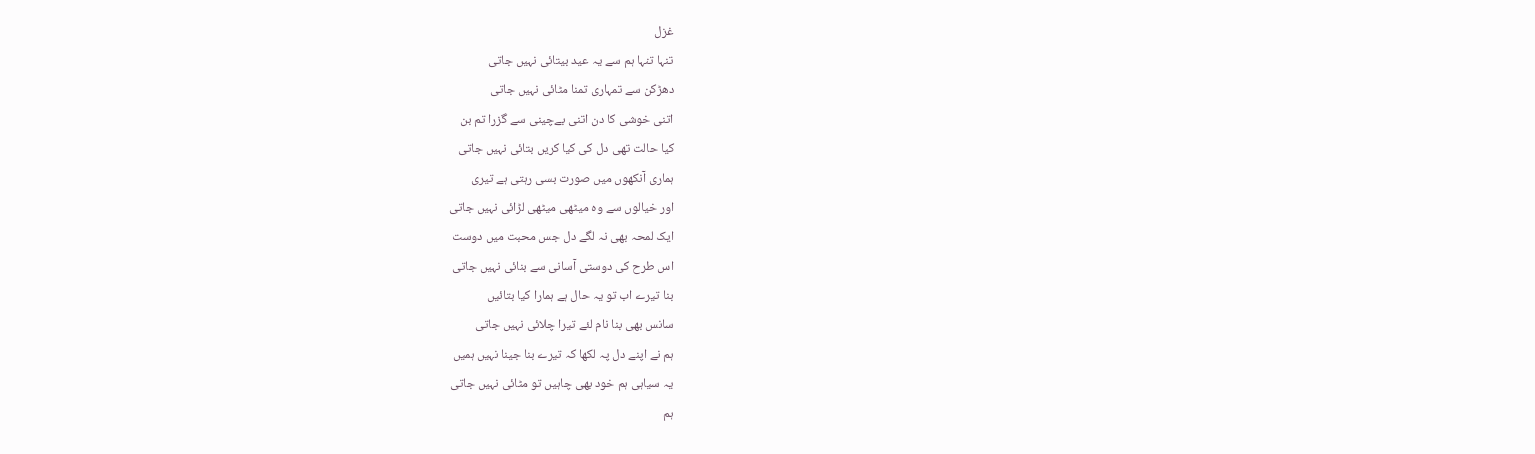غزل
تنہا تنہا ہم سے یہ عید بیتائی نہیں جاتی
دھڑکن سے تمہاری تمنا مٹائی نہیں جاتی
اتنی خوشی کا دن اتنی بےچینی سے گزرا تم بن
کیا حالت تھی دل کی کیا کریں بتائی نہیں جاتی
ہماری آنکھوں میں صورت بسی رہتی ہے تیری
اور خیالوں سے وہ میٹھی میٹھی لڑائی نہیں جاتی
ایک لمحہ بھی نہ لگے دل جس محبت میں دوست
اس طرح کی دوستی آسانی سے بنائی نہیں جاتی
بنا تیرے اب تو یہ حال ہے ہمارا کیا بتائیں
سانس بھی بنا نام لئے تیرا چلائی نہیں جاتی
ہم نے اپنے دل پہ لکھا کہ تیرے بنا جینا نہیں ہمیں
یہ سیاہی ہم خود بھی چاہیں تو مٹائی نہیں جاتی
ہم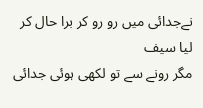نےجدائی میں رو رو کر برا حال کر لیا سیف
مگر رونے سے تو لکھی ہوئی جدائی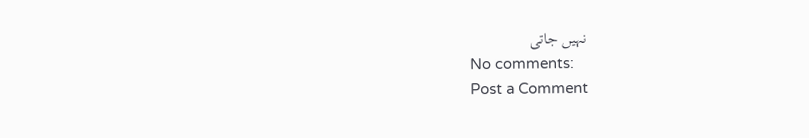نہیں جاتی
No comments:
Post a Comment